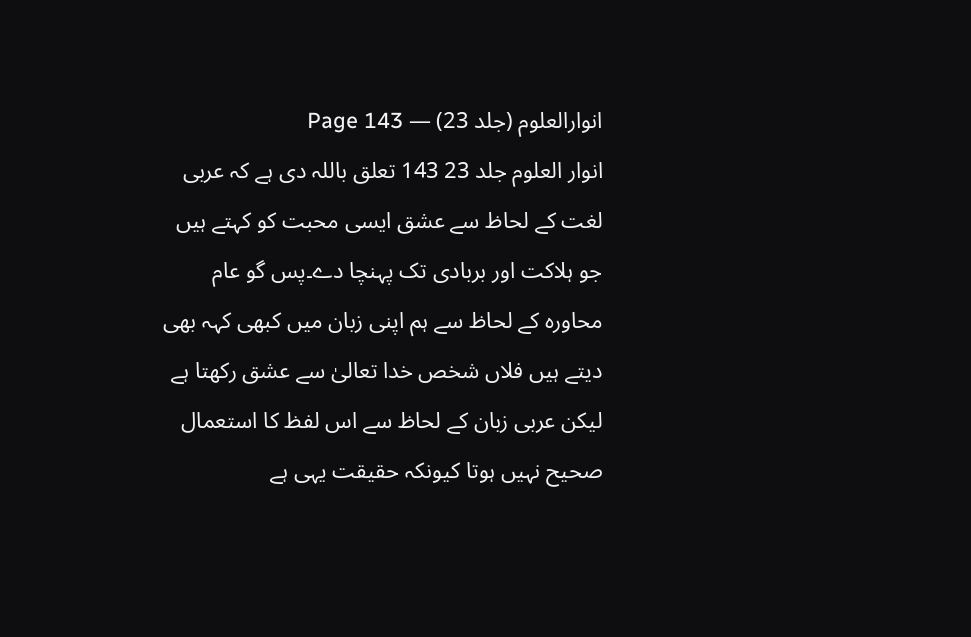انوارالعلوم (جلد 23) — Page 143
انوار العلوم جلد 23 143 تعلق باللہ دی ہے کہ عربی لغت کے لحاظ سے عشق ایسی محبت کو کہتے ہیں جو ہلاکت اور بربادی تک پہنچا دے۔پس گو عام محاورہ کے لحاظ سے ہم اپنی زبان میں کبھی کہہ بھی دیتے ہیں فلاں شخص خدا تعالیٰ سے عشق رکھتا ہے لیکن عربی زبان کے لحاظ سے اس لفظ کا استعمال صحیح نہیں ہوتا کیونکہ حقیقت یہی ہے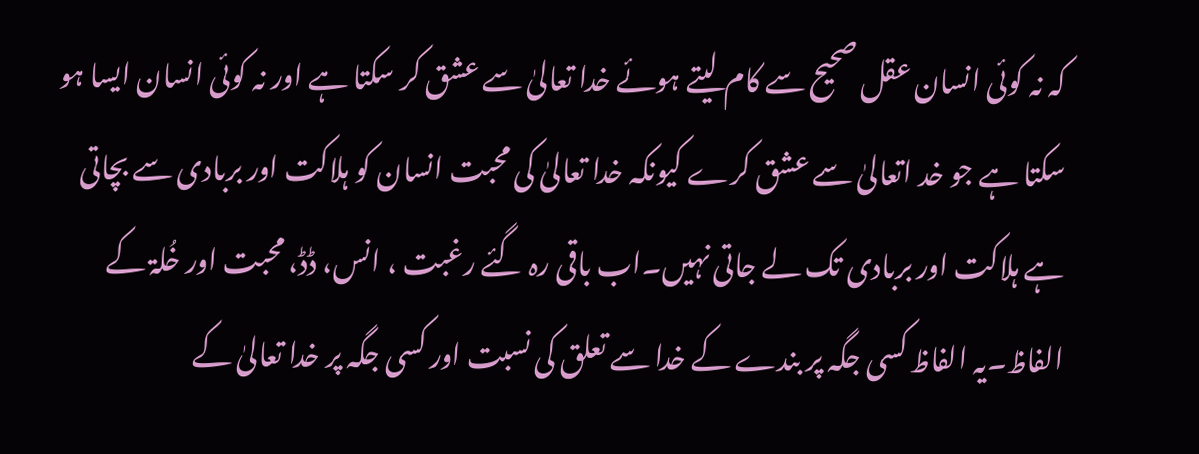کہ نہ کوئی انسان عقل صحیح سے کام لیتے ہوئے خدا تعالیٰ سے عشق کر سکتا ہے اور نہ کوئی انسان ایسا ہو سکتا ہے جو خد اتعالیٰ سے عشق کرے کیونکہ خدا تعالیٰ کی محبت انسان کو ہلاکت اور بربادی سے بچاتی ہے ہلاکت اور بربادی تک لے جاتی نہیں۔اب باقی رہ گئے رغبت ، انس، ڈڈ، محبت اور خُلۃ کے الفاظ۔یہ الفاظ کسی جگہ پر بندے کے خدا سے تعلق کی نسبت اور کسی جگہ پر خدا تعالیٰ کے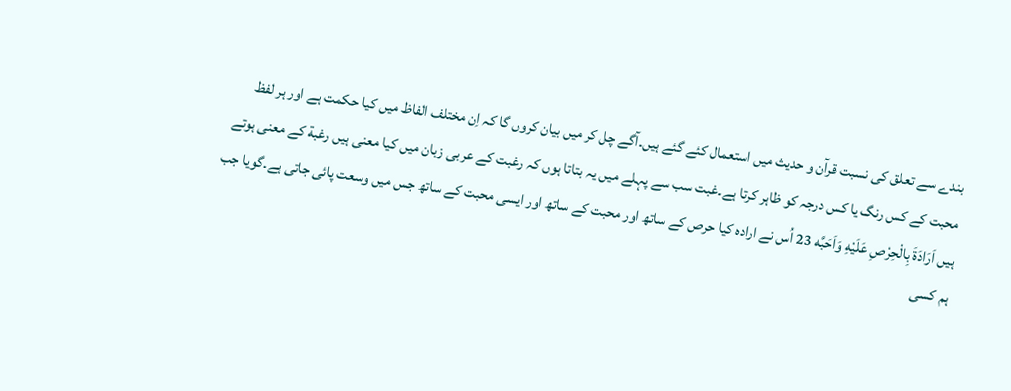بندے سے تعلق کی نسبت قرآن و حدیث میں استعمال کئے گئے ہیں۔آگے چل کر میں بیان کروں گا کہ اِن مختلف الفاظ میں کیا حکمت ہے اور ہر لفظ محبت کے کس رنگ یا کس درجہ کو ظاہر کرتا ہے۔غبت سب سے پہلے میں یہ بتاتا ہوں کہ رغبت کے عربی زبان میں کیا معنی ہیں رغبة کے معنی ہوتے ہیں اَرَادَةَ بِالْحِرْصِ عَلَيْهِ وَاَحَبَّه 23 اُس نے ارادہ کیا حرص کے ساتھ اور محبت کے ساتھ اور ایسی محبت کے ساتھ جس میں وسعت پائی جاتی ہے۔گویا جب ہم کسی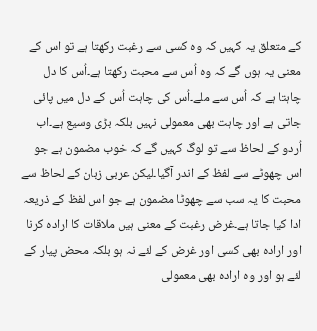کے متعلق یہ کہیں کہ وہ کسی سے رغبت رکھتا ہے تو اس کے معنی یہ ہوں گے کہ وہ اُس سے محبت رکھتا ہے۔اُس کا دل چاہتا ہے کہ اُس سے ملے۔اُس کی چاہت اُس کے دل میں پائی جاتی ہے اور چاہت بھی معمولی نہیں بلکہ بڑی وسیع ہے۔اب اُردو کے لحاظ سے تو لوگ کہیں گے کہ خوب مضمون ہے جو اس چھوٹے سے لفظ کے اندر آگیا۔لیکن عربی زبان کے لحاظ سے محبت کا یہ سب سے چھوٹا مضمون ہے جو اس لفظ کے ذریعہ ادا کیا جاتا ہے۔غرض رغبت کے معنی ہیں ملاقات کا ارادہ کرنا اور ارادہ بھی کسی اور غرض کے لئے نہ ہو بلکہ محض پیار کے لئے ہو اور وہ ارادہ بھی معمولی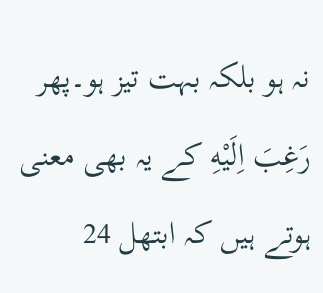نہ ہو بلکہ بہت تیز ہو۔پھر رَغِبَ اِلَيْهِ کے یہ بھی معنی ہوتے ہیں کہ ابتهل 24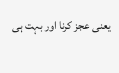یعنی عجز کرنا اور بہت ہی